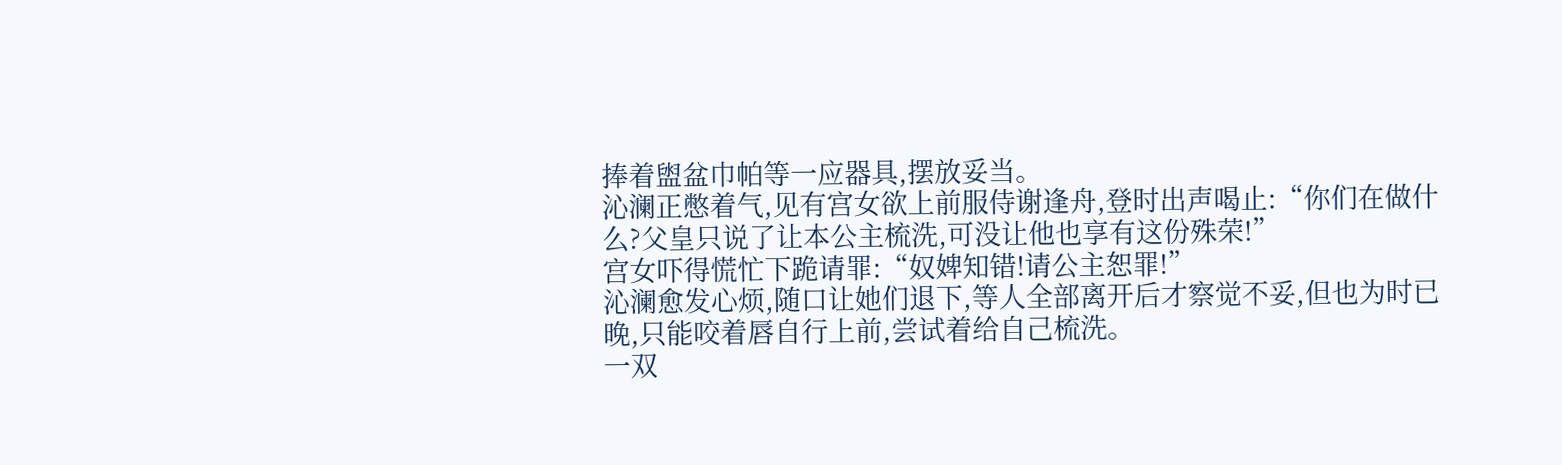捧着盥盆巾帕等一应器具,摆放妥当。
沁澜正憋着气,见有宫女欲上前服侍谢逢舟,登时出声喝止:“你们在做什么?父皇只说了让本公主梳洗,可没让他也享有这份殊荣!”
宫女吓得慌忙下跪请罪:“奴婢知错!请公主恕罪!”
沁澜愈发心烦,随口让她们退下,等人全部离开后才察觉不妥,但也为时已晚,只能咬着唇自行上前,尝试着给自己梳洗。
一双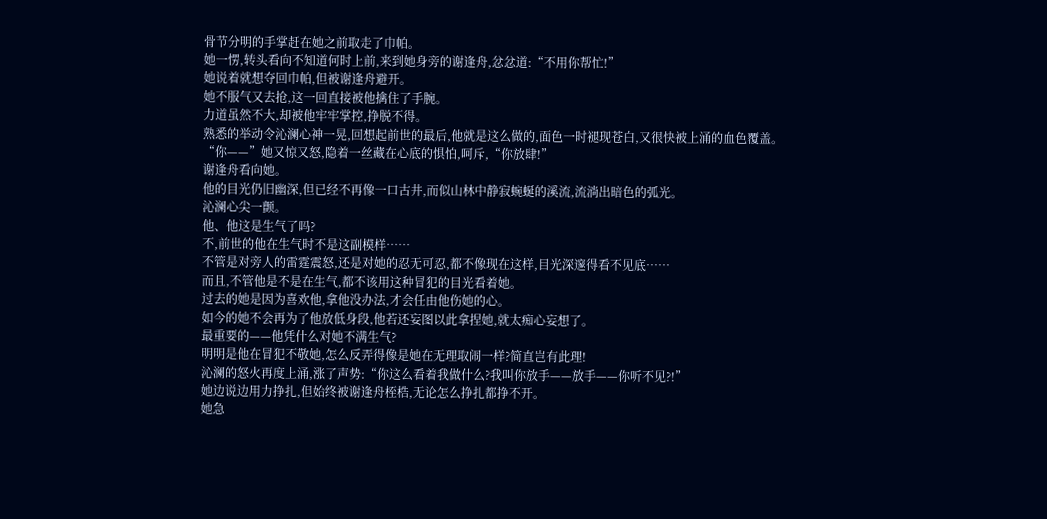骨节分明的手掌赶在她之前取走了巾帕。
她一愣,转头看向不知道何时上前,来到她身旁的谢逢舟,忿忿道:“不用你帮忙!”
她说着就想夺回巾帕,但被谢逢舟避开。
她不服气又去抢,这一回直接被他擒住了手腕。
力道虽然不大,却被他牢牢掌控,挣脱不得。
熟悉的举动令沁澜心神一晃,回想起前世的最后,他就是这么做的,面色一时褪现苍白,又很快被上涌的血色覆盖。
“你——”她又惊又怒,隐着一丝藏在心底的惧怕,呵斥,“你放肆!”
谢逢舟看向她。
他的目光仍旧幽深,但已经不再像一口古井,而似山林中静寂蜿蜒的溪流,流淌出暗色的弧光。
沁澜心尖一颤。
他、他这是生气了吗?
不,前世的他在生气时不是这副模样……
不管是对旁人的雷霆震怒,还是对她的忍无可忍,都不像现在这样,目光深邃得看不见底……
而且,不管他是不是在生气,都不该用这种冒犯的目光看着她。
过去的她是因为喜欢他,拿他没办法,才会任由他伤她的心。
如今的她不会再为了他放低身段,他若还妄图以此拿捏她,就太痴心妄想了。
最重要的——他凭什么对她不满生气?
明明是他在冒犯不敬她,怎么反弄得像是她在无理取闹一样?简直岂有此理!
沁澜的怒火再度上涌,涨了声势:“你这么看着我做什么?我叫你放手——放手——你听不见?!”
她边说边用力挣扎,但始终被谢逢舟桎梏,无论怎么挣扎都挣不开。
她急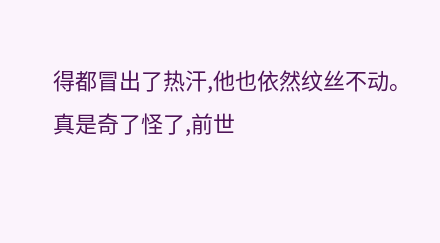得都冒出了热汗,他也依然纹丝不动。
真是奇了怪了,前世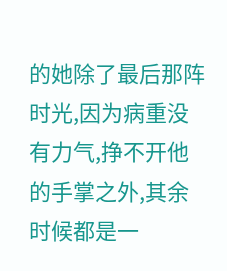的她除了最后那阵时光,因为病重没有力气,挣不开他的手掌之外,其余时候都是一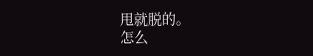甩就脱的。
怎么